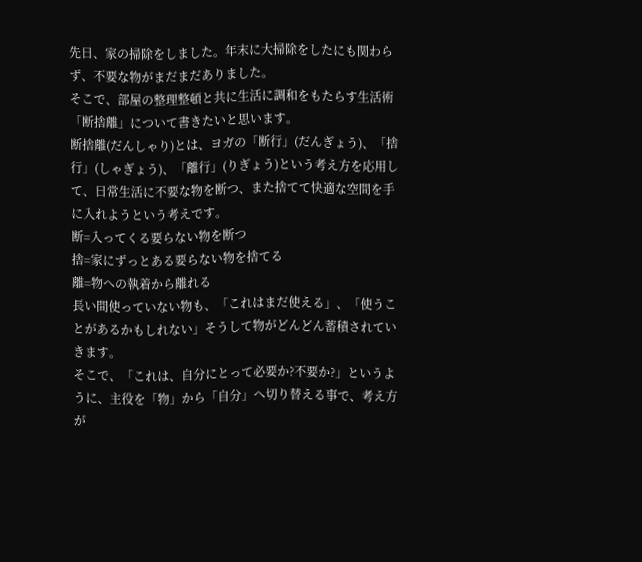先日、家の掃除をしました。年末に大掃除をしたにも関わらず、不要な物がまだまだありました。
そこで、部屋の整理整頓と共に生活に調和をもたらす生活術「断捨離」について書きたいと思います。
断捨離(だんしゃり)とは、ヨガの「断行」(だんぎょう)、「捨行」(しゃぎょう)、「離行」(りぎょう)という考え方を応用して、日常生活に不要な物を断つ、また捨てて快適な空間を手に入れようという考えです。
断=入ってくる要らない物を断つ
捨=家にずっとある要らない物を捨てる
離=物への執着から離れる
長い間使っていない物も、「これはまだ使える」、「使うことがあるかもしれない」そうして物がどんどん蓄積されていきます。
そこで、「これは、自分にとって必要か?不要か?」というように、主役を「物」から「自分」へ切り替える事で、考え方が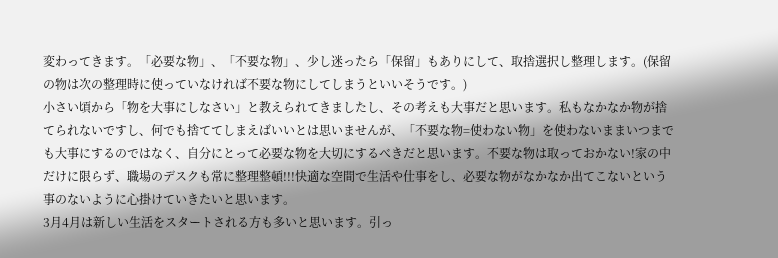変わってきます。「必要な物」、「不要な物」、少し迷ったら「保留」もありにして、取捨選択し整理します。(保留の物は次の整理時に使っていなければ不要な物にしてしまうといいそうです。)
小さい頃から「物を大事にしなさい」と教えられてきましたし、その考えも大事だと思います。私もなかなか物が捨てられないですし、何でも捨ててしまえばいいとは思いませんが、「不要な物=使わない物」を使わないままいつまでも大事にするのではなく、自分にとって必要な物を大切にするべきだと思います。不要な物は取っておかない!家の中だけに限らず、職場のデスクも常に整理整頓!!!快適な空間で生活や仕事をし、必要な物がなかなか出てこないという事のないように心掛けていきたいと思います。
3月4月は新しい生活をスタートされる方も多いと思います。引っ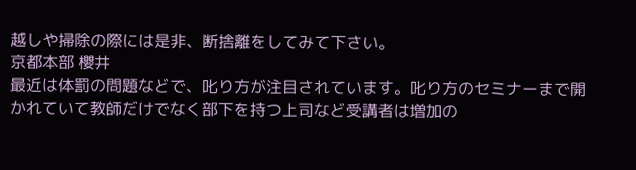越しや掃除の際には是非、断捨離をしてみて下さい。
京都本部 櫻井
最近は体罰の問題などで、叱り方が注目されています。叱り方のセミナーまで開かれていて教師だけでなく部下を持つ上司など受講者は増加の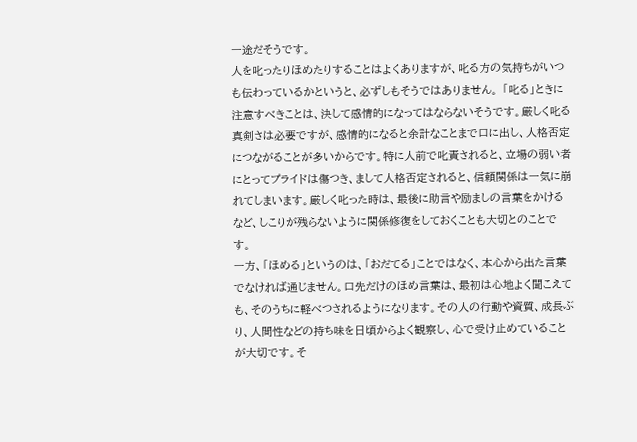一途だそうです。
人を叱ったりほめたりすることはよくありますが、叱る方の気持ちがいつも伝わっているかというと、必ずしもそうではありません。 「叱る」ときに注意すべきことは、決して感情的になってはならないそうです。厳しく叱る真剣さは必要ですが、感情的になると余計なことまで口に出し、人格否定につながることが多いからです。特に人前で叱責されると、立場の弱い者にとってプライドは傷つき、まして人格否定されると、信頼関係は一気に崩れてしまいます。厳しく叱った時は、最後に助言や励ましの言葉をかけるなど、しこりが残らないように関係修復をしておくことも大切とのことです。
一方、「ほめる」というのは、「おだてる」ことではなく、本心から出た言葉でなければ通じません。口先だけのほめ言葉は、最初は心地よく聞こえても、そのうちに軽べつされるようになります。その人の行動や資質、成長ぶり、人間性などの持ち味を日頃からよく観察し、心で受け止めていることが大切です。そ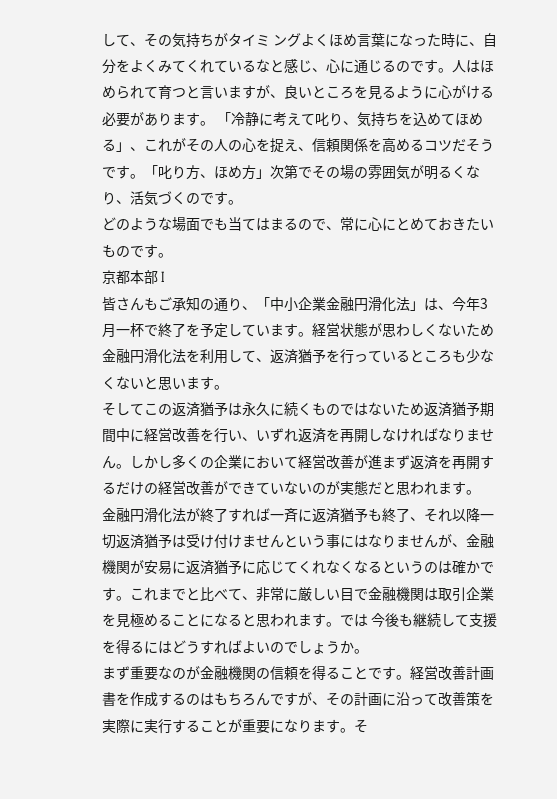して、その気持ちがタイミ ングよくほめ言葉になった時に、自分をよくみてくれているなと感じ、心に通じるのです。人はほめられて育つと言いますが、良いところを見るように心がける必要があります。 「冷静に考えて叱り、気持ちを込めてほめる」、これがその人の心を捉え、信頼関係を高めるコツだそうです。「叱り方、ほめ方」次第でその場の雰囲気が明るくなり、活気づくのです。
どのような場面でも当てはまるので、常に心にとめておきたいものです。
京都本部 I
皆さんもご承知の通り、「中小企業金融円滑化法」は、今年3月一杯で終了を予定しています。経営状態が思わしくないため金融円滑化法を利用して、返済猶予を行っているところも少なくないと思います。
そしてこの返済猶予は永久に続くものではないため返済猶予期間中に経営改善を行い、いずれ返済を再開しなければなりません。しかし多くの企業において経営改善が進まず返済を再開するだけの経営改善ができていないのが実態だと思われます。
金融円滑化法が終了すれば一斉に返済猶予も終了、それ以降一切返済猶予は受け付けませんという事にはなりませんが、金融機関が安易に返済猶予に応じてくれなくなるというのは確かです。これまでと比べて、非常に厳しい目で金融機関は取引企業を見極めることになると思われます。では 今後も継続して支援を得るにはどうすればよいのでしょうか。
まず重要なのが金融機関の信頼を得ることです。経営改善計画書を作成するのはもちろんですが、その計画に沿って改善策を実際に実行することが重要になります。そ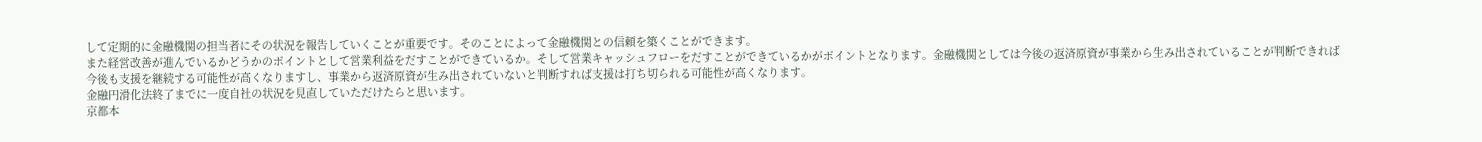して定期的に金融機関の担当者にその状況を報告していくことが重要です。そのことによって金融機関との信頼を築くことができます。
また経営改善が進んでいるかどうかのポイントとして営業利益をだすことができているか。そして営業キャッシュフローをだすことができているかがポイントとなります。金融機関としては今後の返済原資が事業から生み出されていることが判断できれば今後も支援を継続する可能性が高くなりますし、事業から返済原資が生み出されていないと判断すれば支援は打ち切られる可能性が高くなります。
金融円滑化法終了までに一度自社の状況を見直していただけたらと思います。
京都本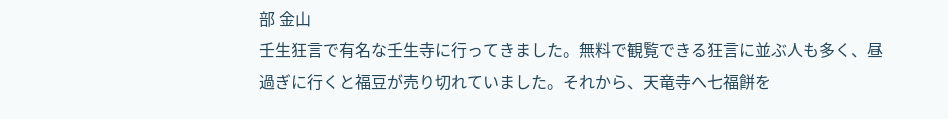部 金山
壬生狂言で有名な壬生寺に行ってきました。無料で観覧できる狂言に並ぶ人も多く、昼過ぎに行くと福豆が売り切れていました。それから、天竜寺へ七福餅を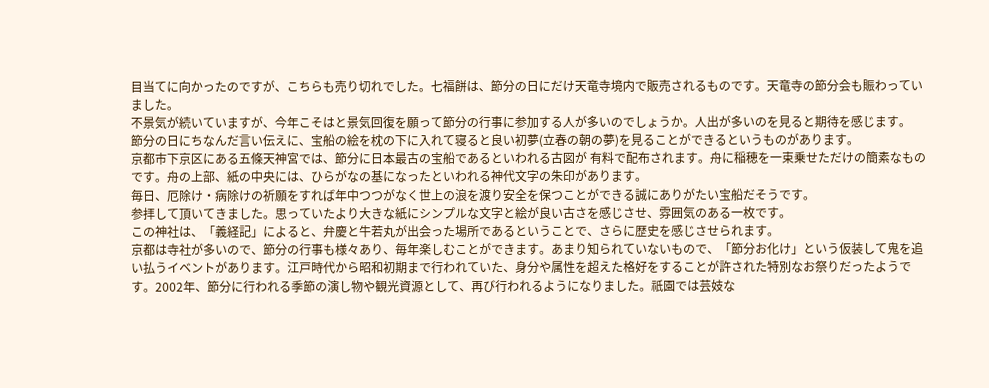目当てに向かったのですが、こちらも売り切れでした。七福餅は、節分の日にだけ天竜寺境内で販売されるものです。天竜寺の節分会も賑わっていました。
不景気が続いていますが、今年こそはと景気回復を願って節分の行事に参加する人が多いのでしょうか。人出が多いのを見ると期待を感じます。
節分の日にちなんだ言い伝えに、宝船の絵を枕の下に入れて寝ると良い初夢(立春の朝の夢)を見ることができるというものがあります。
京都市下京区にある五條天神宮では、節分に日本最古の宝船であるといわれる古図が 有料で配布されます。舟に稲穂を一束乗せただけの簡素なものです。舟の上部、紙の中央には、ひらがなの基になったといわれる神代文字の朱印があります。
毎日、厄除け・病除けの祈願をすれば年中つつがなく世上の浪を渡り安全を保つことができる誠にありがたい宝船だそうです。
参拝して頂いてきました。思っていたより大きな紙にシンプルな文字と絵が良い古さを感じさせ、雰囲気のある一枚です。
この神社は、「義経記」によると、弁慶と牛若丸が出会った場所であるということで、さらに歴史を感じさせられます。
京都は寺社が多いので、節分の行事も様々あり、毎年楽しむことができます。あまり知られていないもので、「節分お化け」という仮装して鬼を追い払うイベントがあります。江戸時代から昭和初期まで行われていた、身分や属性を超えた格好をすることが許された特別なお祭りだったようです。2002年、節分に行われる季節の演し物や観光資源として、再び行われるようになりました。祇園では芸妓な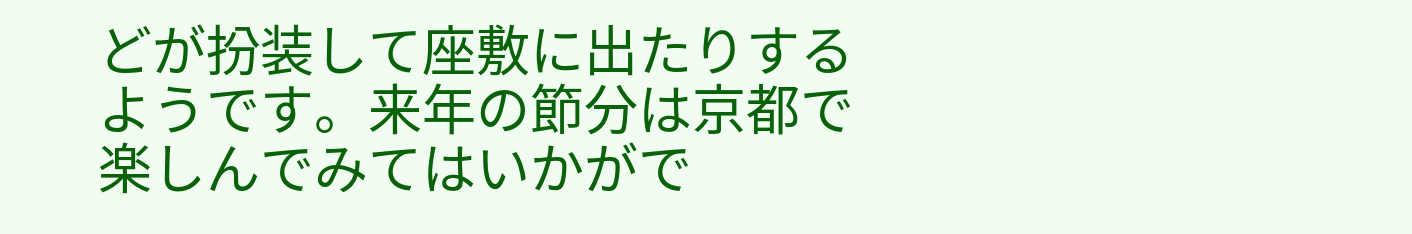どが扮装して座敷に出たりするようです。来年の節分は京都で楽しんでみてはいかがで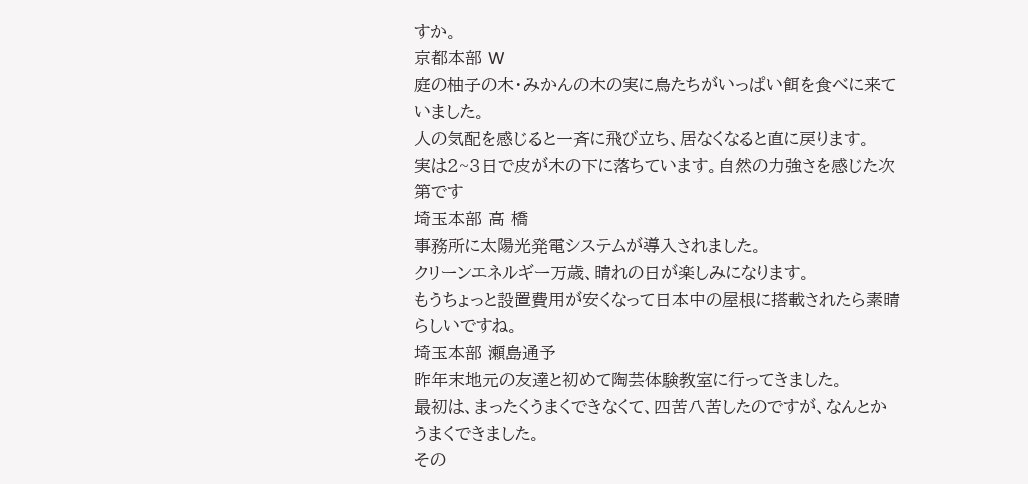すか。
京都本部 W
庭の柚子の木・みかんの木の実に鳥たちがいっぱい餌を食べに来ていました。
人の気配を感じると一斉に飛び立ち、居なくなると直に戻ります。
実は2~3日で皮が木の下に落ちています。自然の力強さを感じた次第です
埼玉本部 高 橋
事務所に太陽光発電システムが導入されました。
クリーンエネルギー万歳、晴れの日が楽しみになります。
もうちょっと設置費用が安くなって日本中の屋根に搭載されたら素晴らしいですね。
埼玉本部 瀬島通予
昨年末地元の友達と初めて陶芸体験教室に行ってきました。
最初は、まったくうまくできなくて、四苦八苦したのですが、なんとかうまくできました。
その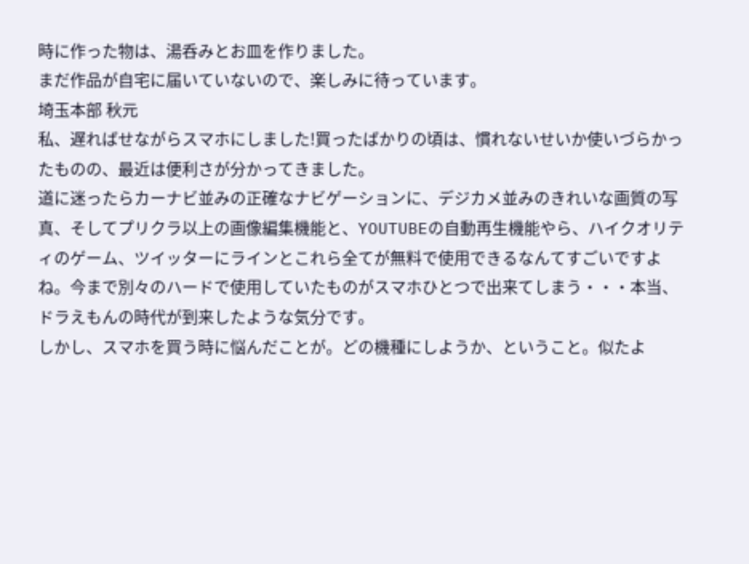時に作った物は、湯呑みとお皿を作りました。
まだ作品が自宅に届いていないので、楽しみに待っています。
埼玉本部 秋元
私、遅ればせながらスマホにしました!買ったばかりの頃は、慣れないせいか使いづらかったものの、最近は便利さが分かってきました。
道に迷ったらカーナビ並みの正確なナビゲーションに、デジカメ並みのきれいな画質の写真、そしてプリクラ以上の画像編集機能と、YOUTUBEの自動再生機能やら、ハイクオリティのゲーム、ツイッターにラインとこれら全てが無料で使用できるなんてすごいですよね。今まで別々のハードで使用していたものがスマホひとつで出来てしまう・・・本当、ドラえもんの時代が到来したような気分です。
しかし、スマホを買う時に悩んだことが。どの機種にしようか、ということ。似たよ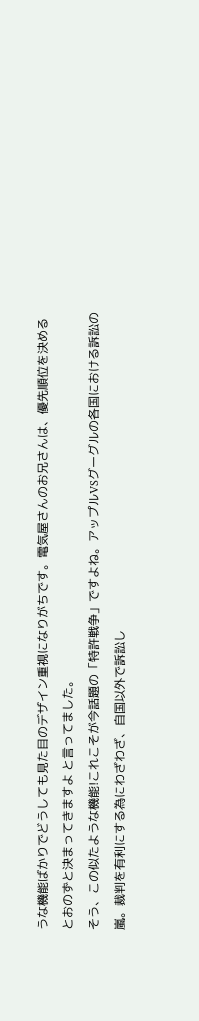うな機能ばかりでどうしても見た目のデザイン重視になりがちです。電気屋さんのお兄さんは、優先順位を決めるとおのずと決まってきますよ と言ってました。
そう、この似たような機能!これこそが今話題の「特許戦争」ですよね。アップルVSグーグルの各国における訴訟の嵐。裁判を有利にする為にわざわざ、自国以外で訴訟し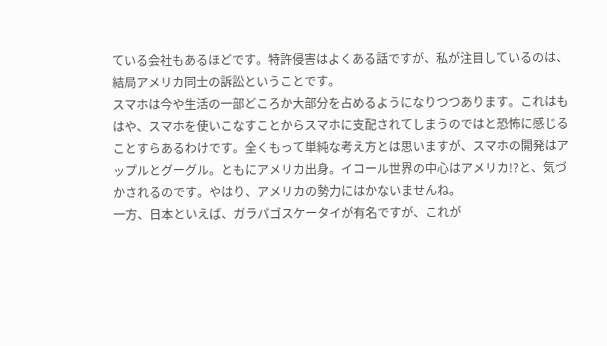ている会社もあるほどです。特許侵害はよくある話ですが、私が注目しているのは、結局アメリカ同士の訴訟ということです。
スマホは今や生活の一部どころか大部分を占めるようになりつつあります。これはもはや、スマホを使いこなすことからスマホに支配されてしまうのではと恐怖に感じることすらあるわけです。全くもって単純な考え方とは思いますが、スマホの開発はアップルとグーグル。ともにアメリカ出身。イコール世界の中心はアメリカ!?と、気づかされるのです。やはり、アメリカの勢力にはかないませんね。
一方、日本といえば、ガラパゴスケータイが有名ですが、これが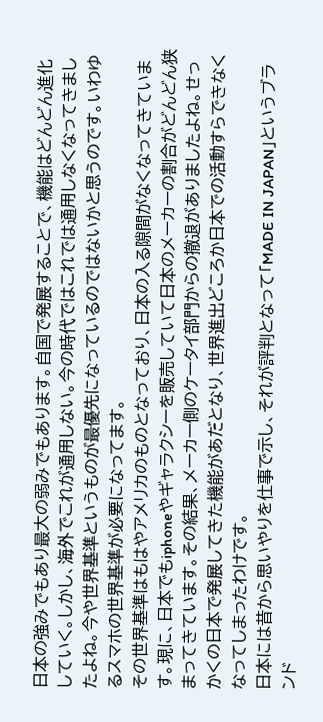日本の強みでもあり最大の弱みでもあります。自国で発展することで、機能はどんどん進化していく。しかし、海外でこれが通用しない。今の時代ではこれでは通用しなくなってきましたよね。今や世界基準というものが最優先になっているのではないかと思うのです。いわゆるスマホの世界基準が必要になってます。
その世界基準はもはやアメリカのものとなっており、日本の入る隙間がなくなってきています。現に、日本でもiphoneやギャラクシーを販売していて日本のメーカーの割合がどんどん狭まってきています。その結果、メーカー側のケータイ部門からの撤退がありましたよね。せっかくの日本で発展してきた機能があだとなり、世界進出どころか日本での活動すらできなくなってしまったわけです。
日本には昔から思いやりを仕事で示し、それが評判となって「MADE IN JAPAN」というブランド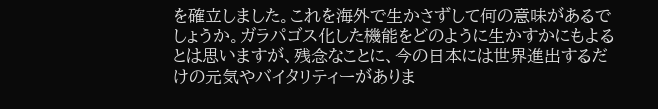を確立しました。これを海外で生かさずして何の意味があるでしょうか。ガラパゴス化した機能をどのように生かすかにもよるとは思いますが、残念なことに、今の日本には世界進出するだけの元気やバイタリティーがありま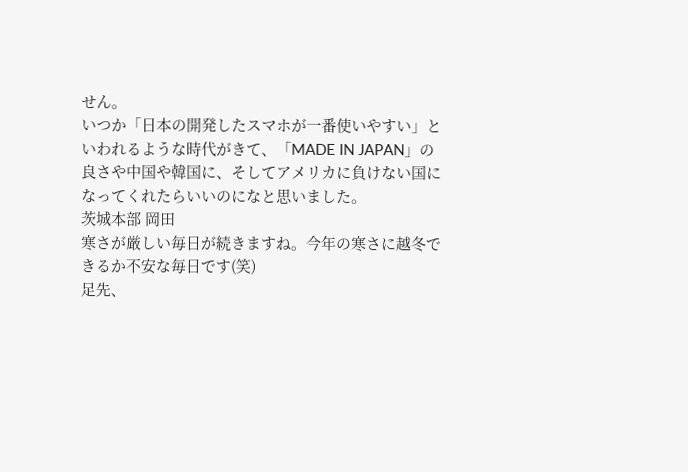せん。
いつか「日本の開発したスマホが一番使いやすい」といわれるような時代がきて、「MADE IN JAPAN」の良さや中国や韓国に、そしてアメリカに負けない国になってくれたらいいのになと思いました。
茨城本部 岡田
寒さが厳しい毎日が続きますね。今年の寒さに越冬できるか不安な毎日です(笑)
足先、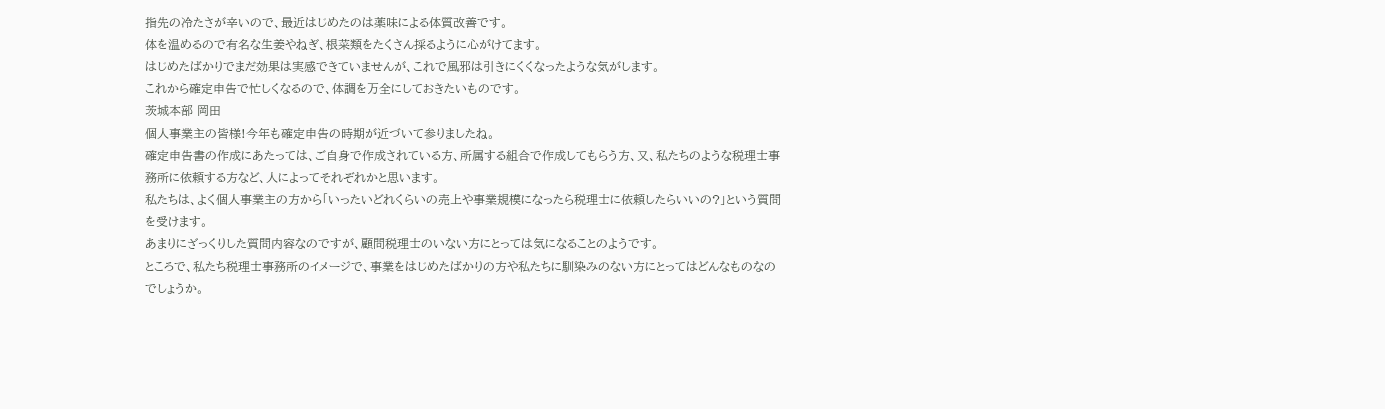指先の冷たさが辛いので、最近はじめたのは薬味による体質改善です。
体を温めるので有名な生姜やねぎ、根菜類をたくさん採るように心がけてます。
はじめたばかりでまだ効果は実感できていませんが、これで風邪は引きにくくなったような気がします。
これから確定申告で忙しくなるので、体調を万全にしておきたいものです。
茨城本部 岡田
個人事業主の皆様!今年も確定申告の時期が近づいて参りましたね。
確定申告書の作成にあたっては、ご自身で作成されている方、所属する組合で作成してもらう方、又、私たちのような税理士事務所に依頼する方など、人によってそれぞれかと思います。
私たちは、よく個人事業主の方から「いったいどれくらいの売上や事業規模になったら税理士に依頼したらいいの?」という質問を受けます。
あまりにざっくりした質問内容なのですが、顧問税理士のいない方にとっては気になることのようです。
ところで、私たち税理士事務所のイメージで、事業をはじめたばかりの方や私たちに馴染みのない方にとってはどんなものなのでしょうか。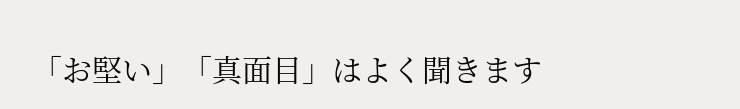「お堅い」「真面目」はよく聞きます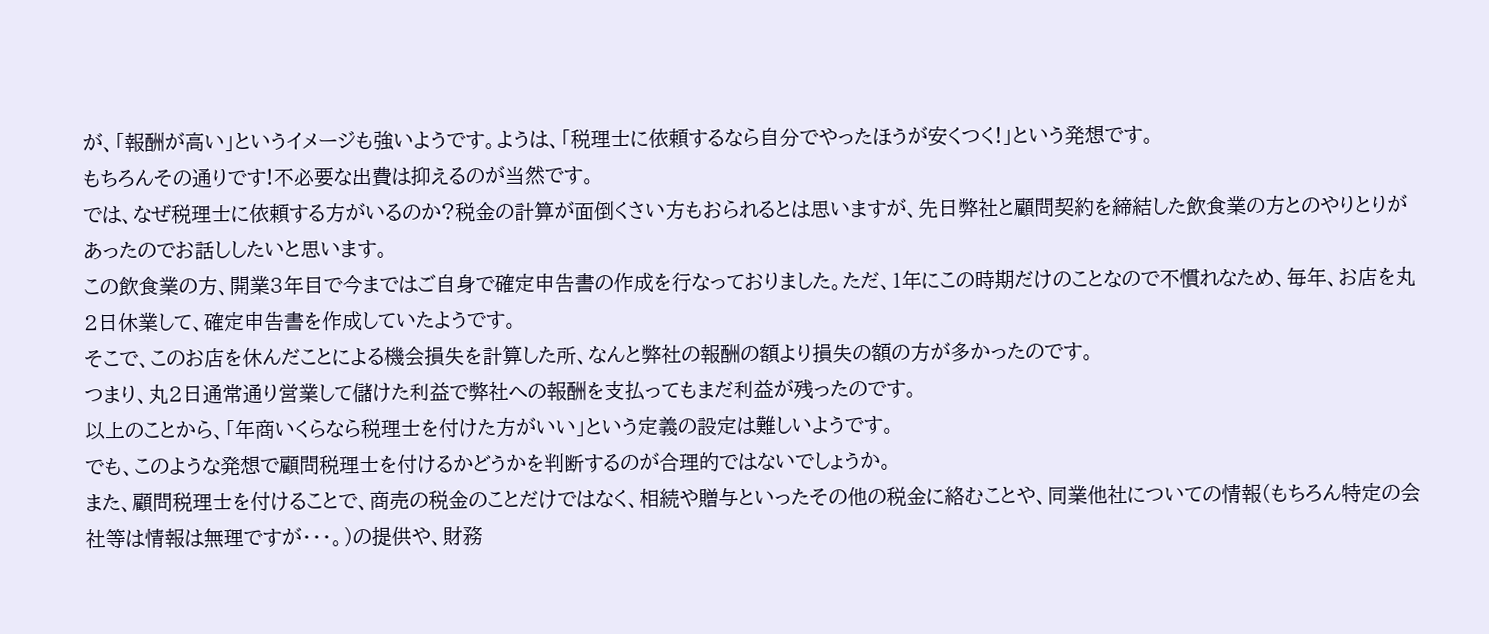が、「報酬が高い」というイメージも強いようです。ようは、「税理士に依頼するなら自分でやったほうが安くつく!」という発想です。
もちろんその通りです!不必要な出費は抑えるのが当然です。
では、なぜ税理士に依頼する方がいるのか?税金の計算が面倒くさい方もおられるとは思いますが、先日弊社と顧問契約を締結した飲食業の方とのやりとりがあったのでお話ししたいと思います。
この飲食業の方、開業3年目で今まではご自身で確定申告書の作成を行なっておりました。ただ、1年にこの時期だけのことなので不慣れなため、毎年、お店を丸2日休業して、確定申告書を作成していたようです。
そこで、このお店を休んだことによる機会損失を計算した所、なんと弊社の報酬の額より損失の額の方が多かったのです。
つまり、丸2日通常通り営業して儲けた利益で弊社への報酬を支払ってもまだ利益が残ったのです。
以上のことから、「年商いくらなら税理士を付けた方がいい」という定義の設定は難しいようです。
でも、このような発想で顧問税理士を付けるかどうかを判断するのが合理的ではないでしょうか。
また、顧問税理士を付けることで、商売の税金のことだけではなく、相続や贈与といったその他の税金に絡むことや、同業他社についての情報(もちろん特定の会社等は情報は無理ですが・・・。)の提供や、財務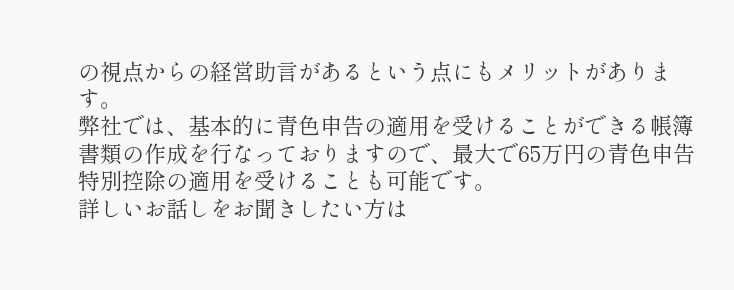の視点からの経営助言があるという点にもメリットがあります。
弊社では、基本的に青色申告の適用を受けることができる帳簿書類の作成を行なっておりますので、最大で65万円の青色申告特別控除の適用を受けることも可能です。
詳しいお話しをお聞きしたい方は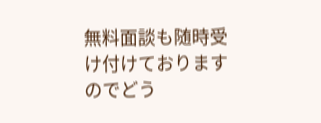無料面談も随時受け付けておりますのでどう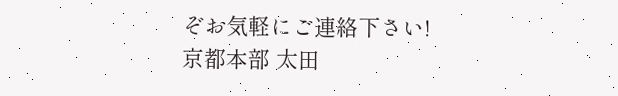ぞお気軽にご連絡下さい!
京都本部 太田